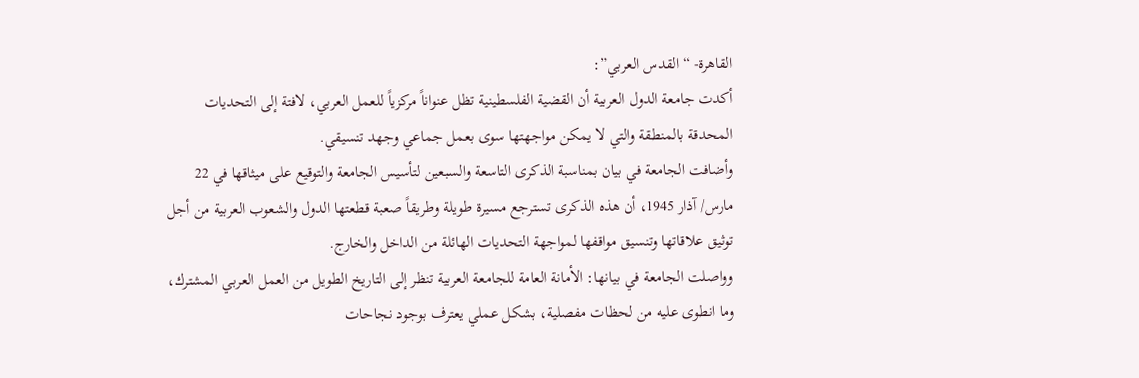القاهرة- “القدس العربي”:
أكدت جامعة الدول العربية أن القضية الفلسطينية تظل عنواناً مركزياً للعمل العربي، لافتة إلى التحديات المحدقة بالمنطقة والتي لا يمكن مواجهتها سوى بعمل جماعي وجهد تنسيقي.
وأضافت الجامعة في بيان بمناسبة الذكرى التاسعة والسبعين لتأسيس الجامعة والتوقيع على ميثاقها في 22 مارس/ آذار 1945، أن هذه الذكرى تسترجع مسيرة طويلة وطريقاً صعبة قطعتها الدول والشعوب العربية من أجل توثيق علاقاتها وتنسيق مواقفها لمواجهة التحديات الهائلة من الداخل والخارج.
وواصلت الجامعة في بيانها: الأمانة العامة للجامعة العربية تنظر إلى التاريخ الطويل من العمل العربي المشترك، وما انطوى عليه من لحظات مفصلية، بشكل عملي يعترف بوجود نجاحات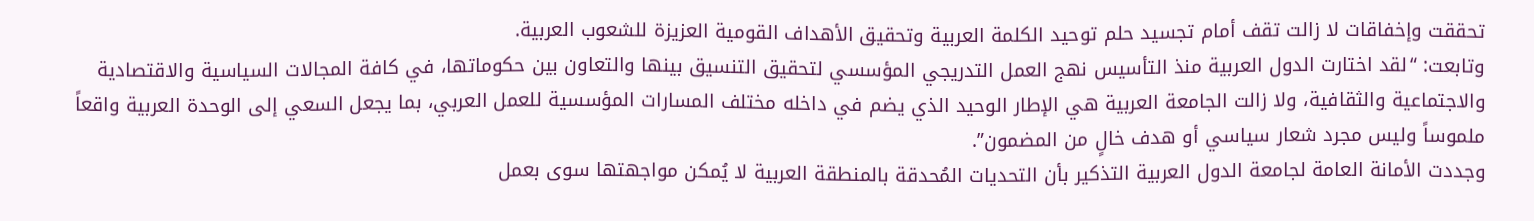تحققت وإخفاقات لا زالت تقف أمام تجسيد حلم توحيد الكلمة العربية وتحقيق الأهداف القومية العزيزة للشعوب العربية.
وتابعت: “لقد اختارت الدول العربية منذ التأسيس نهج العمل التدريجي المؤسسي لتحقيق التنسيق بينها والتعاون بين حكوماتها، في كافة المجالات السياسية والاقتصادية والاجتماعية والثقافية، ولا زالت الجامعة العربية هي الإطار الوحيد الذي يضم في داخله مختلف المسارات المؤسسية للعمل العربي، بما يجعل السعي إلى الوحدة العربية واقعاً ملموساً وليس مجرد شعار سياسي أو هدف خالٍ من المضمون”.
وجددت الأمانة العامة لجامعة الدول العربية التذكير بأن التحديات المُحدقة بالمنطقة العربية لا يُمكن مواجهتها سوى بعمل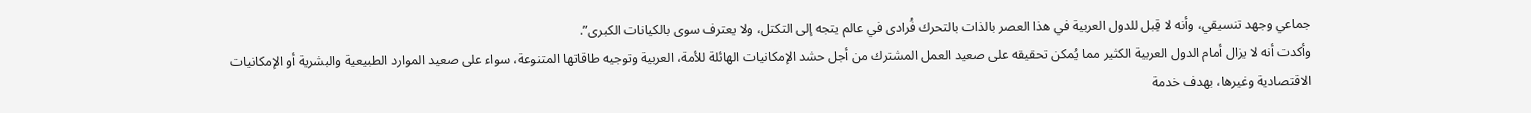جماعي وجهد تنسيقي، وأنه لا قِبل للدول العربية في هذا العصر بالذات بالتحرك فُرادى في عالم يتجه إلى التكتل، ولا يعترف سوى بالكيانات الكبرى”.
وأكدت أنه لا يزال أمام الدول العربية الكثير مما يُمكن تحقيقه على صعيد العمل المشترك من أجل حشد الإمكانيات الهائلة للأمة، العربية وتوجيه طاقاتها المتنوعة، سواء على صعيد الموارد الطبيعية والبشرية أو الإمكانيات الاقتصادية وغيرها، بهدف خدمة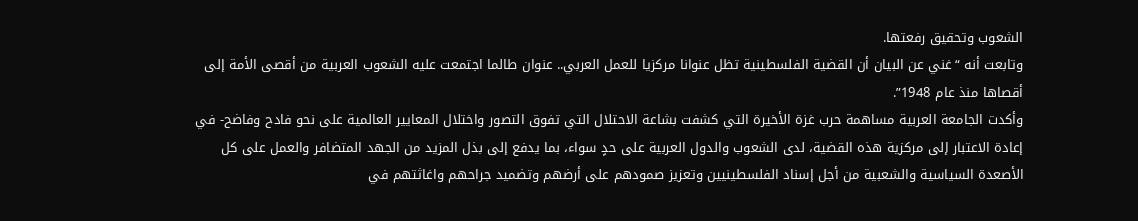الشعوب وتحقيق رفعتها.
وتابعت أنه “غني عن البيان أن القضية الفلسطينية تظل عنوانا مركزيا للعمل العربي.. عنوان طالما اجتمعت عليه الشعوب العربية من أقصى الأمة إلى أقصاها منذ عام 1948”.
وأكدت الجامعة العربية مساهمة حرب غزة الأخيرة التي كشفت بشاعة الاحتلال التي تفوق التصور واختلال المعايير العالمية على نحو فادح وفاضح- في إعادة الاعتبار إلى مركزية هذه القضية، لدى الشعوب والدول العربية على حدٍ سواء، بما يدفع إلى بذل المزيد من الجهد المتضافر والعمل على كل الأصعدة السياسية والشعبية من أجل إسناد الفلسطينيين وتعزيز صمودهم على أرضهم وتضميد جراحهم واغاثتهم في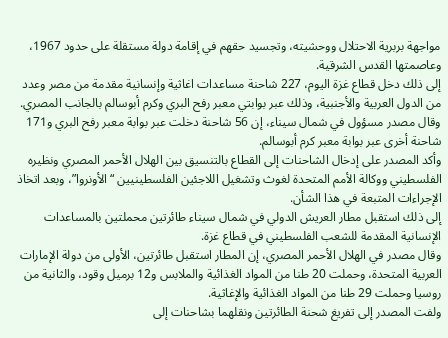مواجهة بربرية الاحتلال ووحشيته، وتجسيد حقهم في إقامة دولة مستقلة على حدود 1967، وعاصمتها القدس الشرقية.
إلى ذلك دخل قطاع غزة اليوم، 227 شاحنة مساعدات اغاثية وإنسانية مقدمة من مصر وعدد من الدول العربية والأجنبية، وذلك عبر بوابتي معبر رفح البري وكرم أبوسالم بالجانب المصري.
وقال مصدر مسؤول في شمال سيناء، إن 56 شاحنة دخلت عبر بوابة معبر رفح البري و171 شاحنة أخرى عبر بوابة معبر كرم أبوسالم.
وأكد المصدر على إدخال الشاحنات إلى القطاع بالتنسيق بين الهلال الأحمر المصري ونظيره الفلسطيني ووكالة الأمم المتحدة لغوث وتشغيل اللاجئين الفلسطينيين “الأونروا”، وبعد اتخاذ الإجراءات المتبعة في هذا الشأن.
إلى ذلك استقبل مطار العريش الدولي في شمال سيناء طائرتين محملتين بالمساعدات الإنسانية المقدمة للشعب الفلسطيني في قطاع غزة.
وقال مصدر في الهلال الأحمر المصري، إن المطار استقبل طائرتين، الأولى من دولة الإمارات العربية المتحدة، وحملت 20 طنا من المواد الغذائية والملابس و12 برميل وقود، والثانية من روسيا وحملت 29 طنا من المواد الغذائية والإغاثية.
ولفت المصدر إلى تفريغ شحنة الطائرتين ونقلهما بشاحنات إلى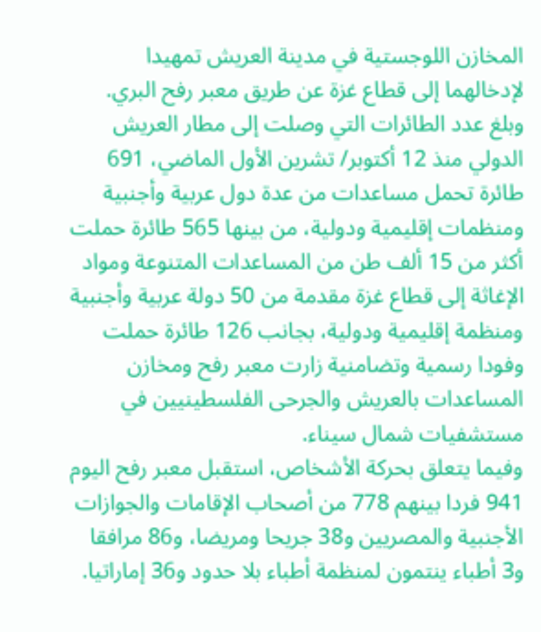المخازن اللوجستية في مدينة العريش تمهيدا لإدخالهما إلى قطاع غزة عن طريق معبر رفح البري.
وبلغ عدد الطائرات التي وصلت إلى مطار العريش الدولي منذ 12 أكتوبر/ تشرين الأول الماضي، 691 طائرة تحمل مساعدات من عدة دول عربية وأجنبية ومنظمات إقليمية ودولية، من بينها 565 طائرة حملت أكثر من 15 ألف طن من المساعدات المتنوعة ومواد الإغاثة إلى قطاع غزة مقدمة من 50 دولة عربية وأجنبية ومنظمة إقليمية ودولية، بجانب 126 طائرة حملت وفودا رسمية وتضامنية زارت معبر رفح ومخازن المساعدات بالعريش والجرحى الفلسطينيين في مستشفيات شمال سيناء.
وفيما يتعلق بحركة الأشخاص، استقبل معبر رفح اليوم 941 فردا بينهم 778 من أصحاب الإقامات والجوازات الأجنبية والمصريين و38 جريحا ومريضا، و86 مرافقا و3 أطباء ينتمون لمنظمة أطباء بلا حدود و36 إماراتيا.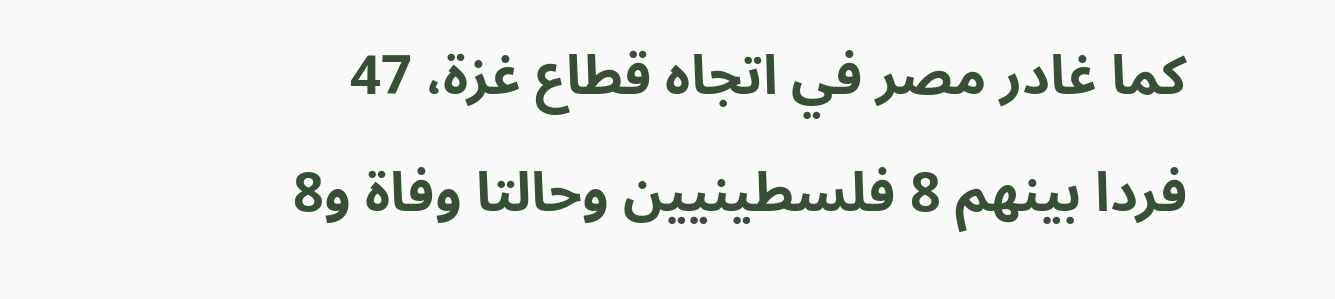كما غادر مصر في اتجاه قطاع غزة، 47 فردا بينهم 8 فلسطينيين وحالتا وفاة و8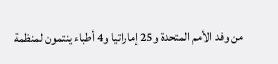من وفد الأمم المتحدة و25 إماراتيا و4 أطباء ينتمون لمنظمة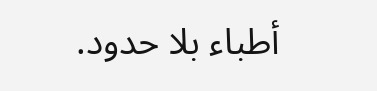أطباء بلا حدود.